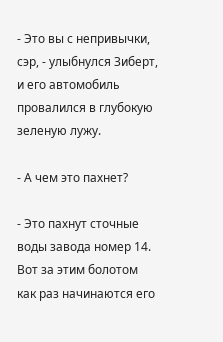- Это вы с непривычки, сэр, - улыбнулся Зиберт, и его автомобиль провалился в глубокую зеленую лужу.

- А чем это пахнет?

- Это пахнут сточные воды завода номер 14. Вот за этим болотом как раз начинаются его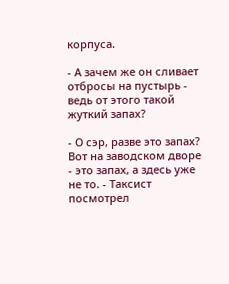корпуса.

- А зачем же он сливает отбросы на пустырь - ведь от этого такой жуткий запах?

- О сэр, разве это запах? Вот на заводском дворе - это запах, а здесь уже не то. - Таксист посмотрел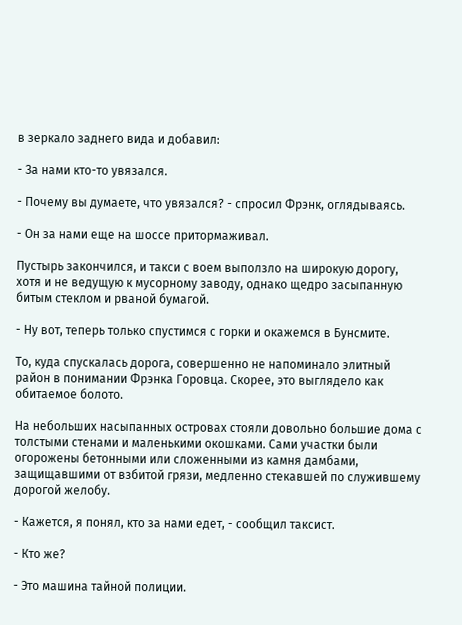в зеркало заднего вида и добавил:

- За нами кто-то увязался.

- Почему вы думаете, что увязался? - спросил Фрэнк, оглядываясь.

- Он за нами еще на шоссе притормаживал.

Пустырь закончился, и такси с воем выползло на широкую дорогу, хотя и не ведущую к мусорному заводу, однако щедро засыпанную битым стеклом и рваной бумагой.

- Ну вот, теперь только спустимся с горки и окажемся в Бунсмите.

То, куда спускалась дорога, совершенно не напоминало элитный район в понимании Фрэнка Горовца. Скорее, это выглядело как обитаемое болото.

На небольших насыпанных островах стояли довольно большие дома с толстыми стенами и маленькими окошками. Сами участки были огорожены бетонными или сложенными из камня дамбами, защищавшими от взбитой грязи, медленно стекавшей по служившему дорогой желобу.

- Кажется, я понял, кто за нами едет, - сообщил таксист.

- Кто же?

- Это машина тайной полиции.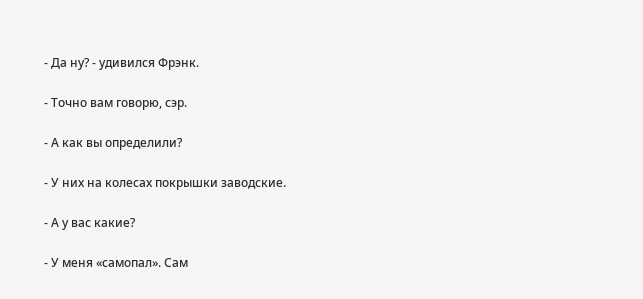- Да ну? - удивился Фрэнк.

- Точно вам говорю, сэр.

- А как вы определили?

- У них на колесах покрышки заводские.

- А у вас какие?

- У меня «самопал». Сам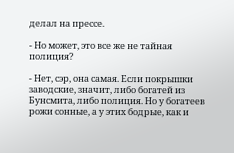делал на прессе.

- Но может, это все же не тайная полиция?

- Нет, сэр, она самая. Если покрышки заводские, значит, либо богатей из Бунсмита, либо полиция. Но у богатеев рожи сонные, а у этих бодрые, как и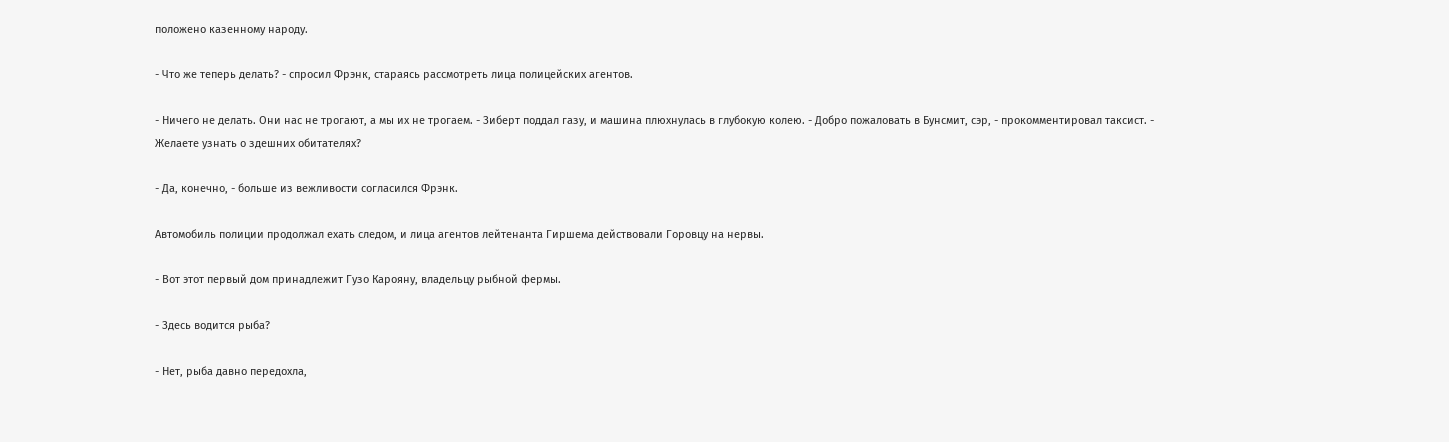положено казенному народу.

- Что же теперь делать? - спросил Фрэнк, стараясь рассмотреть лица полицейских агентов.

- Ничего не делать. Они нас не трогают, а мы их не трогаем. - Зиберт поддал газу, и машина плюхнулась в глубокую колею. - Добро пожаловать в Бунсмит, сэр, - прокомментировал таксист. - Желаете узнать о здешних обитателях?

- Да, конечно, - больше из вежливости согласился Фрэнк.

Автомобиль полиции продолжал ехать следом, и лица агентов лейтенанта Гиршема действовали Горовцу на нервы.

- Вот этот первый дом принадлежит Гузо Карояну, владельцу рыбной фермы.

- Здесь водится рыба?

- Нет, рыба давно передохла,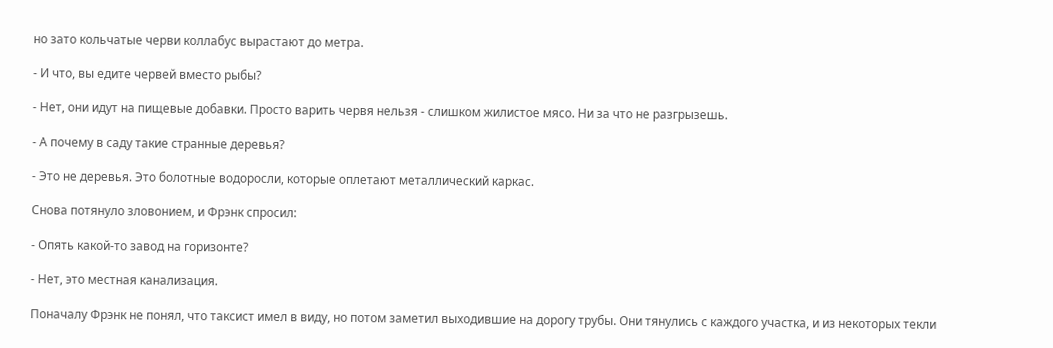но зато кольчатые черви коллабус вырастают до метра.

- И что, вы едите червей вместо рыбы?

- Нет, они идут на пищевые добавки. Просто варить червя нельзя - слишком жилистое мясо. Ни за что не разгрызешь.

- А почему в саду такие странные деревья?

- Это не деревья. Это болотные водоросли, которые оплетают металлический каркас.

Снова потянуло зловонием, и Фрэнк спросил:

- Опять какой-то завод на горизонте?

- Нет, это местная канализация.

Поначалу Фрэнк не понял, что таксист имел в виду, но потом заметил выходившие на дорогу трубы. Они тянулись с каждого участка, и из некоторых текли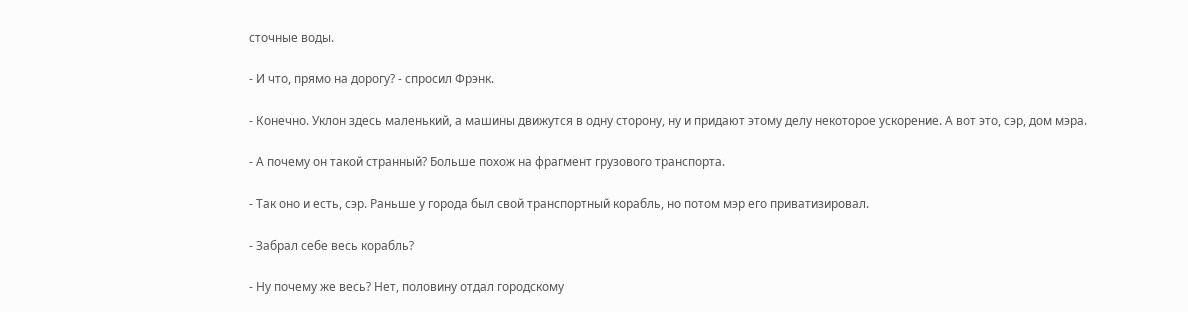сточные воды.

- И что, прямо на дорогу? - спросил Фрэнк.

- Конечно. Уклон здесь маленький, а машины движутся в одну сторону, ну и придают этому делу некоторое ускорение. А вот это, сэр, дом мэра.

- А почему он такой странный? Больше похож на фрагмент грузового транспорта.

- Так оно и есть, сэр. Раньше у города был свой транспортный корабль, но потом мэр его приватизировал.

- Забрал себе весь корабль?

- Ну почему же весь? Нет, половину отдал городскому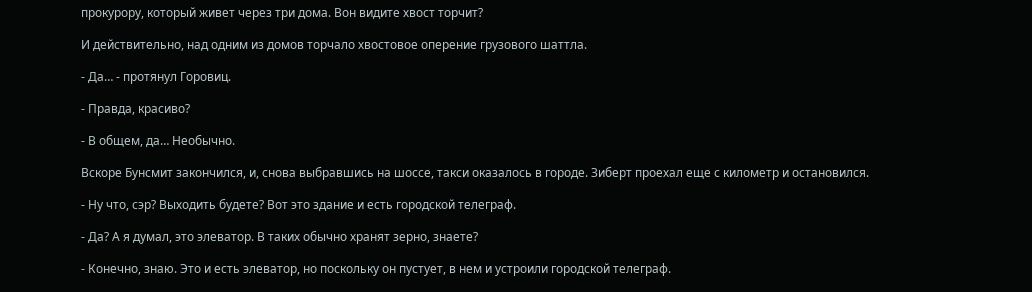прокурору, который живет через три дома. Вон видите хвост торчит?

И действительно, над одним из домов торчало хвостовое оперение грузового шаттла.

- Да… - протянул Горовиц.

- Правда, красиво?

- В общем, да… Необычно.

Вскоре Бунсмит закончился, и, снова выбравшись на шоссе, такси оказалось в городе. Зиберт проехал еще с километр и остановился.

- Ну что, сэр? Выходить будете? Вот это здание и есть городской телеграф.

- Да? А я думал, это элеватор. В таких обычно хранят зерно, знаете?

- Конечно, знаю. Это и есть элеватор, но поскольку он пустует, в нем и устроили городской телеграф.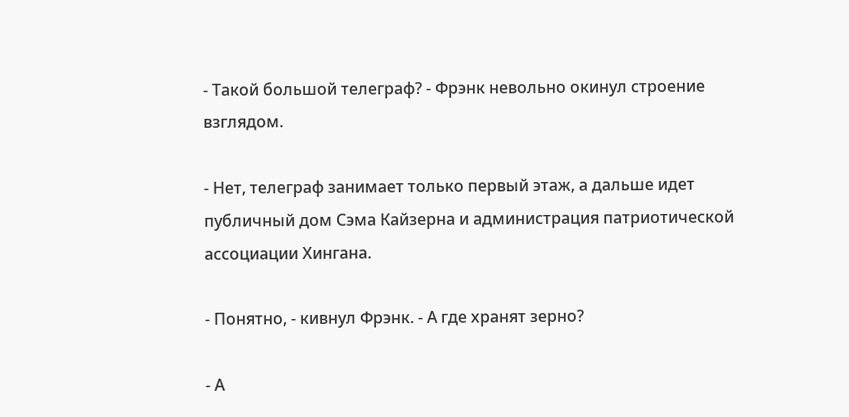- Такой большой телеграф? - Фрэнк невольно окинул строение взглядом.

- Нет, телеграф занимает только первый этаж, а дальше идет публичный дом Сэма Кайзерна и администрация патриотической ассоциации Хингана.

- Понятно, - кивнул Фрэнк. - А где хранят зерно?

- А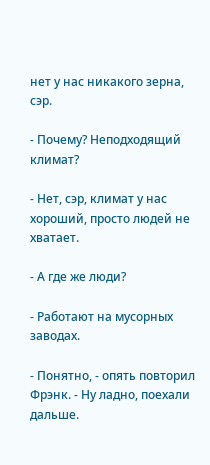нет у нас никакого зерна, сэр.

- Почему? Неподходящий климат?

- Нет, сэр, климат у нас хороший, просто людей не хватает.

- А где же люди?

- Работают на мусорных заводах.

- Понятно, - опять повторил Фрэнк. - Ну ладно, поехали дальше.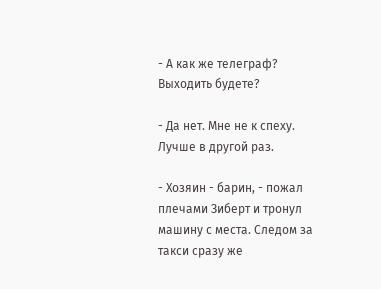- А как же телеграф? Выходить будете?

- Да нет. Мне не к спеху. Лучше в другой раз.

- Хозяин - барин, - пожал плечами Зиберт и тронул машину с места. Следом за такси сразу же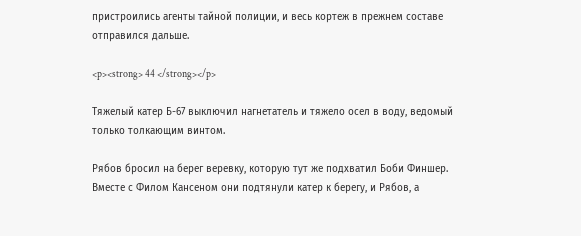пристроились агенты тайной полиции, и весь кортеж в прежнем составе отправился дальше.

<p><strong> 44 </strong></p>

Тяжелый катер Б-67 выключил нагнетатель и тяжело осел в воду, ведомый только толкающим винтом.

Рябов бросил на берег веревку, которую тут же подхватил Боби Финшер. Вместе с Филом Кансеном они подтянули катер к берегу, и Рябов, а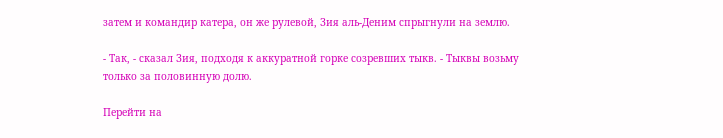затем и командир катера, он же рулевой, Зия аль-Деним спрыгнули на землю.

- Так, - сказал Зия, подходя к аккуратной горке созревших тыкв. - Тыквы возьму только за половинную долю.

Перейти на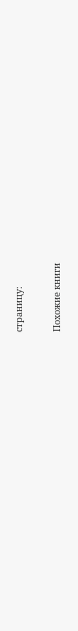страницу:

Похожие книги